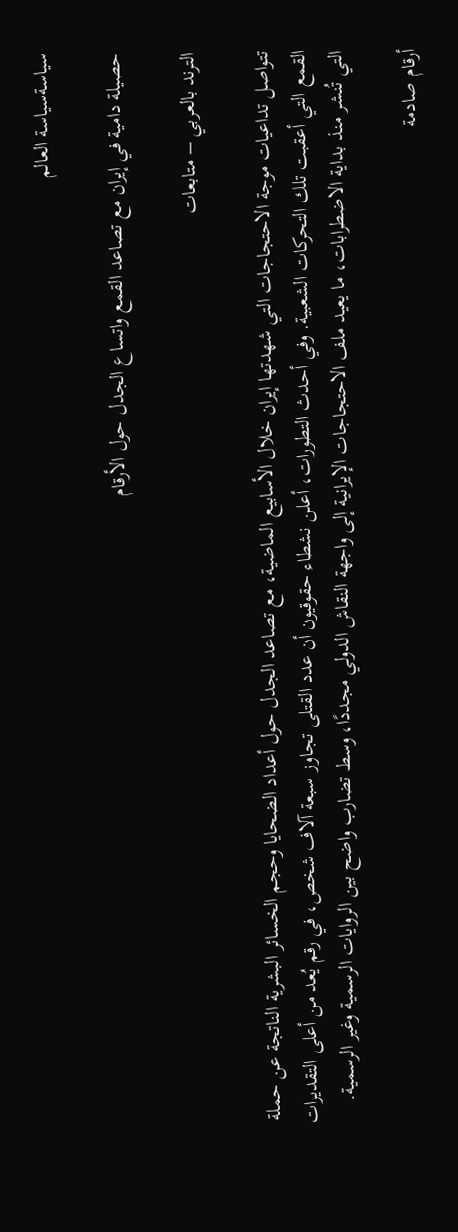سياسةسياسة العالم

حصيلة دامية في إيران مع تصاعد القمع واتساع الجدل حول الأرقام

الترند بالعربي – متابعات

تتواصل تداعيات موجة الاحتجاجات التي شهدتها إيران خلال الأسابيع الماضية، مع تصاعد الجدل حول أعداد الضحايا وحجم الخسائر البشرية الناتجة عن حملة القمع التي أعقبت تلك التحركات الشعبية. وفي أحدث التطورات، أعلن نشطاء حقوقيون أن عدد القتلى تجاوز سبعة آلاف شخص، في رقم يُعد من أعلى التقديرات التي تُنشر منذ بداية الاضطرابات، ما يعيد ملف الاحتجاجات الإيرانية إلى واجهة النقاش الدولي مجددًا، وسط تضارب واضح بين الروايات الرسمية وغير الرسمية.

أرقام صادمة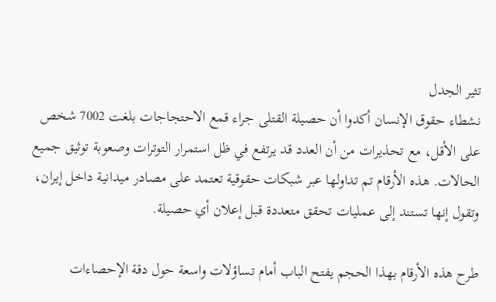تثير الجدل
نشطاء حقوق الإنسان أكدوا أن حصيلة القتلى جراء قمع الاحتجاجات بلغت 7002 شخص على الأقل، مع تحذيرات من أن العدد قد يرتفع في ظل استمرار التوترات وصعوبة توثيق جميع الحالات. هذه الأرقام تم تداولها عبر شبكات حقوقية تعتمد على مصادر ميدانية داخل إيران، وتقول إنها تستند إلى عمليات تحقق متعددة قبل إعلان أي حصيلة.

طرح هذه الأرقام بهذا الحجم يفتح الباب أمام تساؤلات واسعة حول دقة الإحصاءات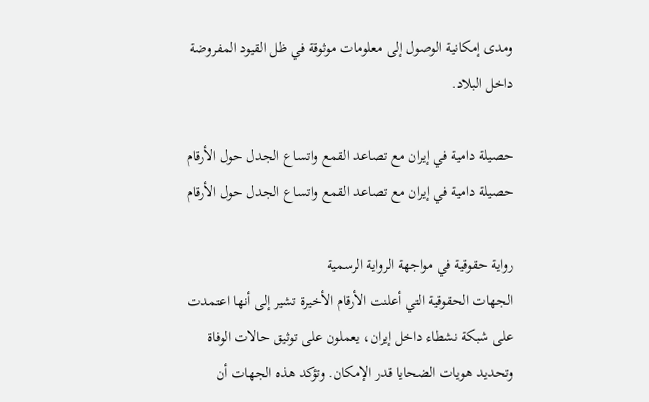ومدى إمكانية الوصول إلى معلومات موثوقة في ظل القيود المفروضة داخل البلاد.

حصيلة دامية في إيران مع تصاعد القمع واتساع الجدل حول الأرقام
حصيلة دامية في إيران مع تصاعد القمع واتساع الجدل حول الأرقام

رواية حقوقية في مواجهة الرواية الرسمية
الجهات الحقوقية التي أعلنت الأرقام الأخيرة تشير إلى أنها اعتمدت على شبكة نشطاء داخل إيران، يعملون على توثيق حالات الوفاة وتحديد هويات الضحايا قدر الإمكان. وتؤكد هذه الجهات أن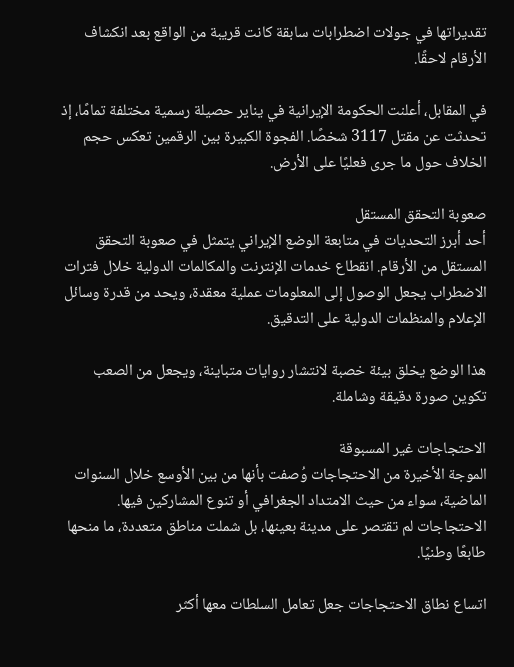تقديراتها في جولات اضطرابات سابقة كانت قريبة من الواقع بعد انكشاف الأرقام لاحقًا.

في المقابل، أعلنت الحكومة الإيرانية في يناير حصيلة رسمية مختلفة تمامًا، إذ تحدثت عن مقتل 3117 شخصًا. الفجوة الكبيرة بين الرقمين تعكس حجم الخلاف حول ما جرى فعليًا على الأرض.

صعوبة التحقق المستقل
أحد أبرز التحديات في متابعة الوضع الإيراني يتمثل في صعوبة التحقق المستقل من الأرقام. انقطاع خدمات الإنترنت والمكالمات الدولية خلال فترات الاضطراب يجعل الوصول إلى المعلومات عملية معقدة، ويحد من قدرة وسائل الإعلام والمنظمات الدولية على التدقيق.

هذا الوضع يخلق بيئة خصبة لانتشار روايات متباينة، ويجعل من الصعب تكوين صورة دقيقة وشاملة.

الاحتجاجات غير المسبوقة
الموجة الأخيرة من الاحتجاجات وُصفت بأنها من بين الأوسع خلال السنوات الماضية، سواء من حيث الامتداد الجغرافي أو تنوع المشاركين فيها. الاحتجاجات لم تقتصر على مدينة بعينها، بل شملت مناطق متعددة، ما منحها طابعًا وطنيًا.

اتساع نطاق الاحتجاجات جعل تعامل السلطات معها أكثر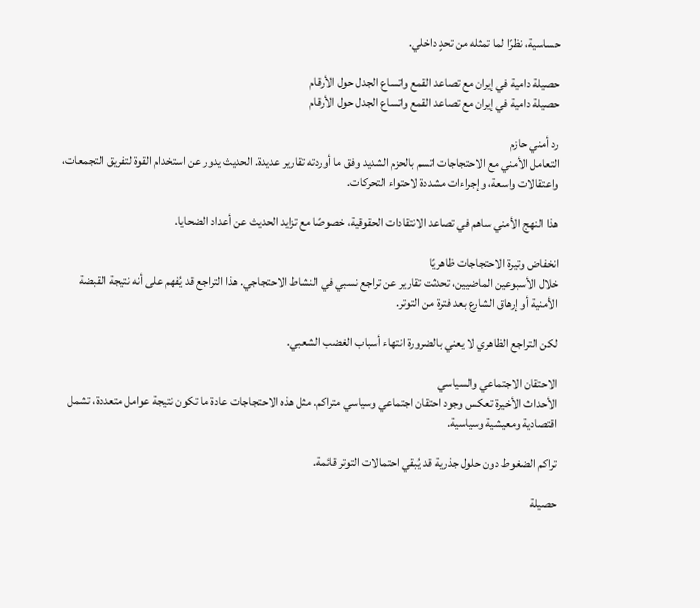حساسية، نظرًا لما تمثله من تحدٍ داخلي.

حصيلة دامية في إيران مع تصاعد القمع واتساع الجدل حول الأرقام
حصيلة دامية في إيران مع تصاعد القمع واتساع الجدل حول الأرقام

رد أمني حازم
التعامل الأمني مع الاحتجاجات اتسم بالحزم الشديد وفق ما أوردته تقارير عديدة. الحديث يدور عن استخدام القوة لتفريق التجمعات، واعتقالات واسعة، وإجراءات مشددة لاحتواء التحركات.

هذا النهج الأمني ساهم في تصاعد الانتقادات الحقوقية، خصوصًا مع تزايد الحديث عن أعداد الضحايا.

انخفاض وتيرة الاحتجاجات ظاهريًا
خلال الأسبوعين الماضيين، تحدثت تقارير عن تراجع نسبي في النشاط الاحتجاجي. هذا التراجع قد يُفهم على أنه نتيجة القبضة الأمنية أو إرهاق الشارع بعد فترة من التوتر.

لكن التراجع الظاهري لا يعني بالضرورة انتهاء أسباب الغضب الشعبي.

الاحتقان الاجتماعي والسياسي
الأحداث الأخيرة تعكس وجود احتقان اجتماعي وسياسي متراكم. مثل هذه الاحتجاجات عادة ما تكون نتيجة عوامل متعددة، تشمل اقتصادية ومعيشية وسياسية.

تراكم الضغوط دون حلول جذرية قد يُبقي احتمالات التوتر قائمة.

حصيلة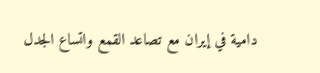دامية في إيران مع تصاعد القمع واتساع الجدل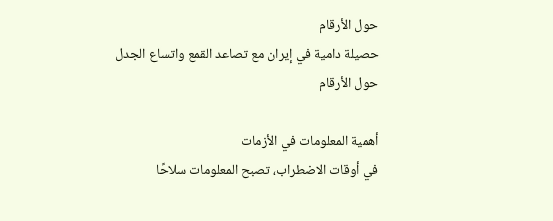حول الأرقام
حصيلة دامية في إيران مع تصاعد القمع واتساع الجدل حول الأرقام

أهمية المعلومات في الأزمات
في أوقات الاضطراب، تصبح المعلومات سلاحًا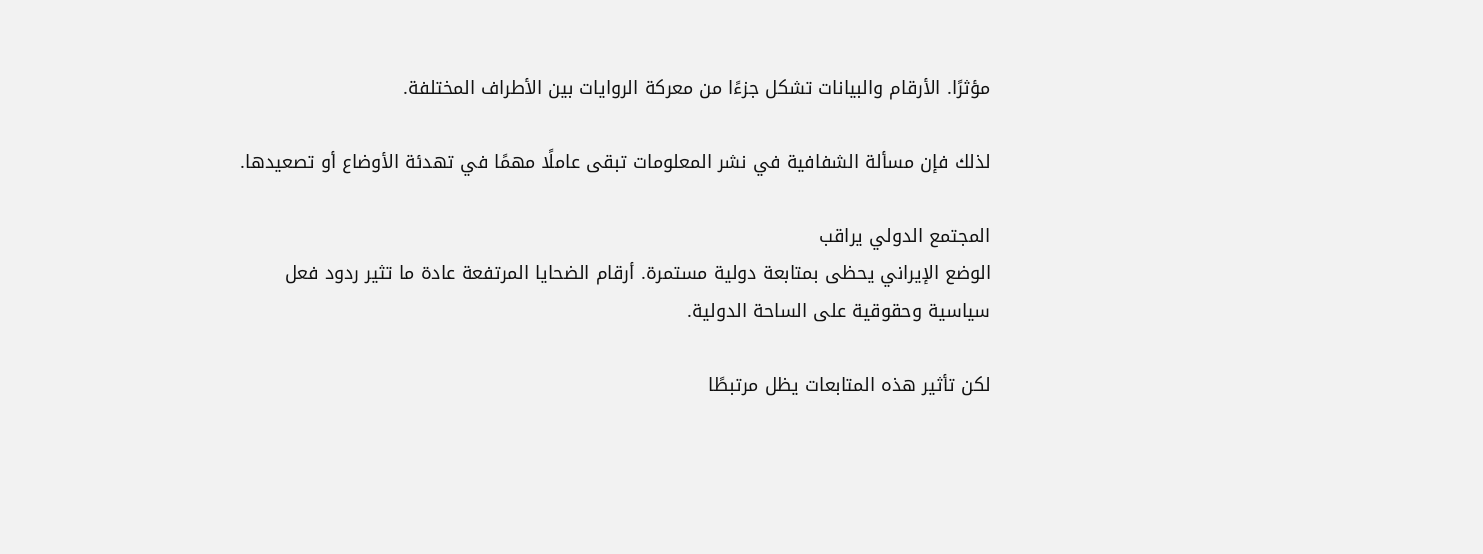مؤثرًا. الأرقام والبيانات تشكل جزءًا من معركة الروايات بين الأطراف المختلفة.

لذلك فإن مسألة الشفافية في نشر المعلومات تبقى عاملًا مهمًا في تهدئة الأوضاع أو تصعيدها.

المجتمع الدولي يراقب
الوضع الإيراني يحظى بمتابعة دولية مستمرة. أرقام الضحايا المرتفعة عادة ما تثير ردود فعل سياسية وحقوقية على الساحة الدولية.

لكن تأثير هذه المتابعات يظل مرتبطًا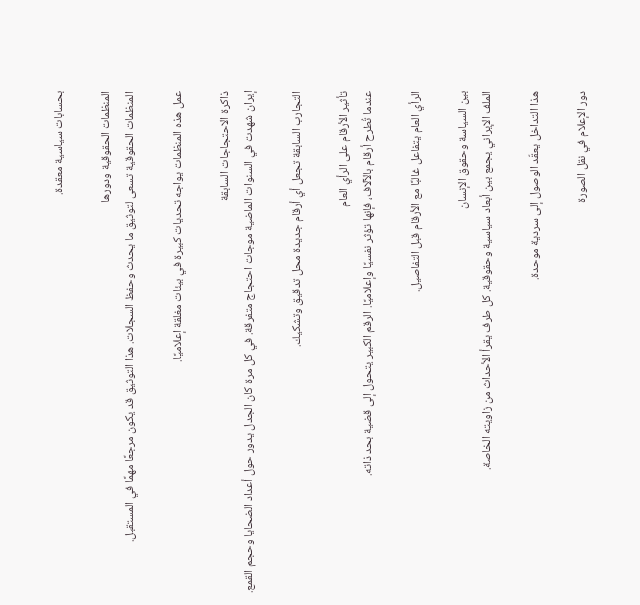بحسابات سياسية معقدة.

المنظمات الحقوقية ودورها
المنظمات الحقوقية تسعى لتوثيق ما يحدث وحفظ السجلات. هذا التوثيق قد يكون مرجعًا مهمًا في المستقبل.

عمل هذه المنظمات يواجه تحديات كبيرة في بيئات مغلقة إعلاميًا.

ذاكرة الاحتجاجات السابقة
إيران شهدت في السنوات الماضية موجات احتجاج متفرقة. في كل مرة كان الجدل يدور حول أعداد الضحايا وحجم القمع.

التجارب السابقة تجعل أي أرقام جديدة محل تدقيق وتشكيك.

تأثير الأرقام على الرأي العام
عندما تُطرح أرقام بالآلاف، فإنها تؤثر نفسيًا وإعلاميًا. الرقم الكبير يتحول إلى قضية بحد ذاته.

الرأي العام يتفاعل غالبًا مع الأرقام قبل التفاصيل.

بين السياسة وحقوق الإنسان
الملف الإيراني يجمع بين أبعاد سياسية وحقوقية. كل طرف يقرأ الأحداث من زاويته الخاصة.

هذا التداخل يعقّد الوصول إلى سردية موحدة.

دور الإعلام في نقل الصورة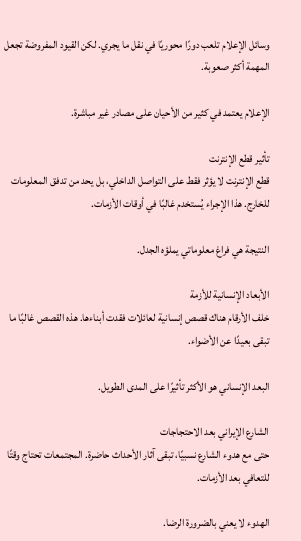وسائل الإعلام تلعب دورًا محوريًا في نقل ما يجري. لكن القيود المفروضة تجعل المهمة أكثر صعوبة.

الإعلام يعتمد في كثير من الأحيان على مصادر غير مباشرة.

تأثير قطع الإنترنت
قطع الإنترنت لا يؤثر فقط على التواصل الداخلي، بل يحد من تدفق المعلومات للخارج. هذا الإجراء يُستخدم غالبًا في أوقات الأزمات.

النتيجة هي فراغ معلوماتي يملؤه الجدل.

الأبعاد الإنسانية للأزمة
خلف الأرقام هناك قصص إنسانية لعائلات فقدت أبناءها. هذه القصص غالبًا ما تبقى بعيدًا عن الأضواء.

البعد الإنساني هو الأكثر تأثيرًا على المدى الطويل.

الشارع الإيراني بعد الاحتجاجات
حتى مع هدوء الشارع نسبيًا، تبقى آثار الأحداث حاضرة. المجتمعات تحتاج وقتًا للتعافي بعد الأزمات.

الهدوء لا يعني بالضرورة الرضا.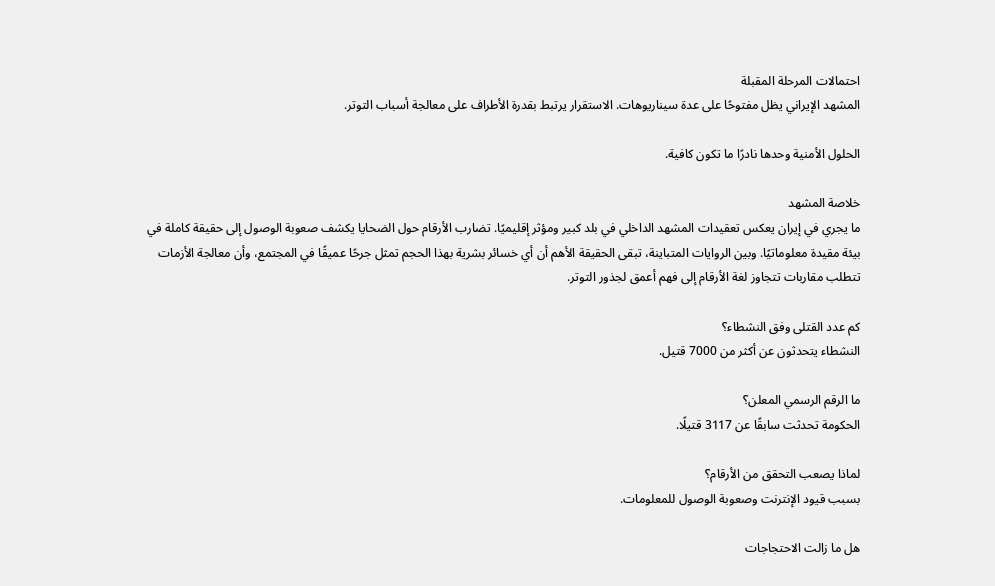احتمالات المرحلة المقبلة
المشهد الإيراني يظل مفتوحًا على عدة سيناريوهات. الاستقرار يرتبط بقدرة الأطراف على معالجة أسباب التوتر.

الحلول الأمنية وحدها نادرًا ما تكون كافية.

خلاصة المشهد
ما يجري في إيران يعكس تعقيدات المشهد الداخلي في بلد كبير ومؤثر إقليميًا. تضارب الأرقام حول الضحايا يكشف صعوبة الوصول إلى حقيقة كاملة في بيئة مقيدة معلوماتيًا. وبين الروايات المتباينة، تبقى الحقيقة الأهم أن أي خسائر بشرية بهذا الحجم تمثل جرحًا عميقًا في المجتمع، وأن معالجة الأزمات تتطلب مقاربات تتجاوز لغة الأرقام إلى فهم أعمق لجذور التوتر.

كم عدد القتلى وفق النشطاء؟
النشطاء يتحدثون عن أكثر من 7000 قتيل.

ما الرقم الرسمي المعلن؟
الحكومة تحدثت سابقًا عن 3117 قتيلًا.

لماذا يصعب التحقق من الأرقام؟
بسبب قيود الإنترنت وصعوبة الوصول للمعلومات.

هل ما زالت الاحتجاجات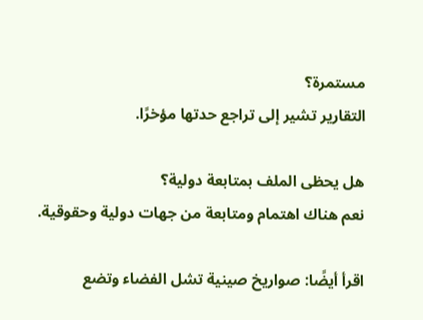مستمرة؟
التقارير تشير إلى تراجع حدتها مؤخرًا.

هل يحظى الملف بمتابعة دولية؟
نعم هناك اهتمام ومتابعة من جهات دولية وحقوقية.

اقرأ أيضًا: صواريخ صينية تشل الفضاء وتضع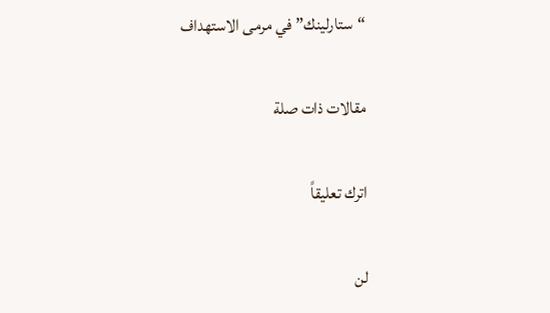“ستارلينك” في مرمى الاستهداف

مقالات ذات صلة

اترك تعليقاً

لن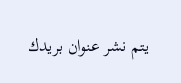يتم نشر عنوان بريدك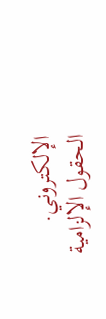الإلكتروني. الحقول الإلزامية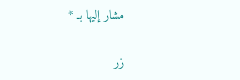مشار إليها بـ *

زر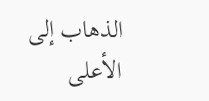الذهاب إلى الأعلى